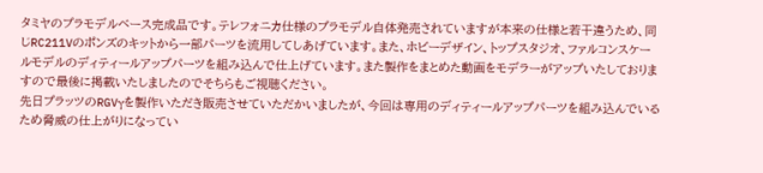タミヤのプラモデルベース完成品です。テレフォニカ仕様のプラモデル自体発売されていますが本来の仕様と若干違うため、同じRC211Vのポンズのキットから一部パーツを流用してしあげています。また、ホビーデザイン、トップスタジオ、ファルコンスケールモデルのディティールアップパーツを組み込んで仕上げています。また製作をまとめた動画をモデラーがアップいたしておりますので最後に掲載いたしましたのでそちらもご視聴ください。
先日プラッツのRGVγを製作いただき販売させていただかいましたが、今回は専用のディティールアップパーツを組み込んでいるため脅威の仕上がりになってい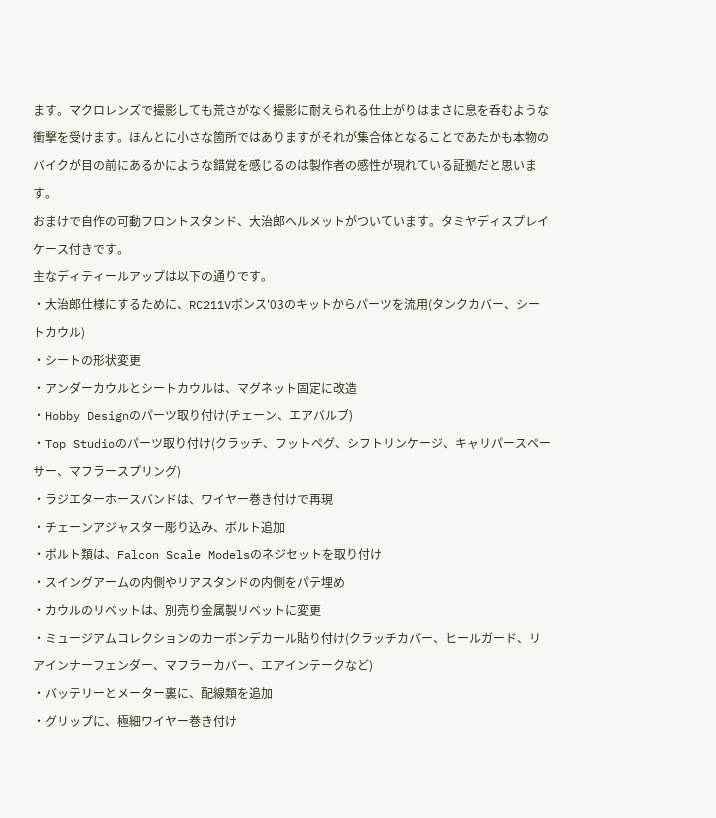ます。マクロレンズで撮影しても荒さがなく撮影に耐えられる仕上がりはまさに息を呑むような衝撃を受けます。ほんとに小さな箇所ではありますがそれが集合体となることであたかも本物のバイクが目の前にあるかにような錯覚を感じるのは製作者の感性が現れている証拠だと思います。
おまけで自作の可動フロントスタンド、大治郎ヘルメットがついています。タミヤディスプレイケース付きです。
主なディティールアップは以下の通りです。
・大治郎仕様にするために、RC211Vポンス'03のキットからパーツを流用(タンクカバー、シートカウル)
・シートの形状変更
・アンダーカウルとシートカウルは、マグネット固定に改造
・Hobby Designのパーツ取り付け(チェーン、エアバルブ)
・Top Studioのパーツ取り付け(クラッチ、フットペグ、シフトリンケージ、キャリパースペーサー、マフラースプリング)
・ラジエターホースバンドは、ワイヤー巻き付けで再現
・チェーンアジャスター彫り込み、ボルト追加
・ボルト類は、Falcon Scale Modelsのネジセットを取り付け
・スイングアームの内側やリアスタンドの内側をパテ埋め
・カウルのリベットは、別売り金属製リベットに変更
・ミュージアムコレクションのカーボンデカール貼り付け(クラッチカバー、ヒールガード、リアインナーフェンダー、マフラーカバー、エアインテークなど)
・バッテリーとメーター裏に、配線類を追加
・グリップに、極細ワイヤー巻き付け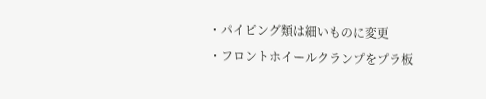・パイピング類は細いものに変更
・フロントホイールクランプをプラ板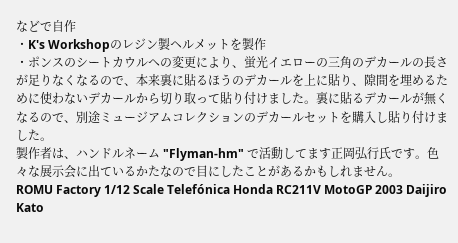などで自作
・K's Workshopのレジン製ヘルメットを製作
・ポンスのシートカウルへの変更により、蛍光イエローの三角のデカールの長さが足りなくなるので、本来裏に貼るほうのデカールを上に貼り、隙間を埋めるために使わないデカールから切り取って貼り付けました。裏に貼るデカールが無くなるので、別途ミュージアムコレクションのデカールセットを購入し貼り付けました。
製作者は、ハンドルネーム "Flyman-hm" で活動してます正岡弘行氏です。色々な展示会に出ているかたなので目にしたことがあるかもしれません。
ROMU Factory 1/12 Scale Telefónica Honda RC211V MotoGP 2003 Daijiro Kato